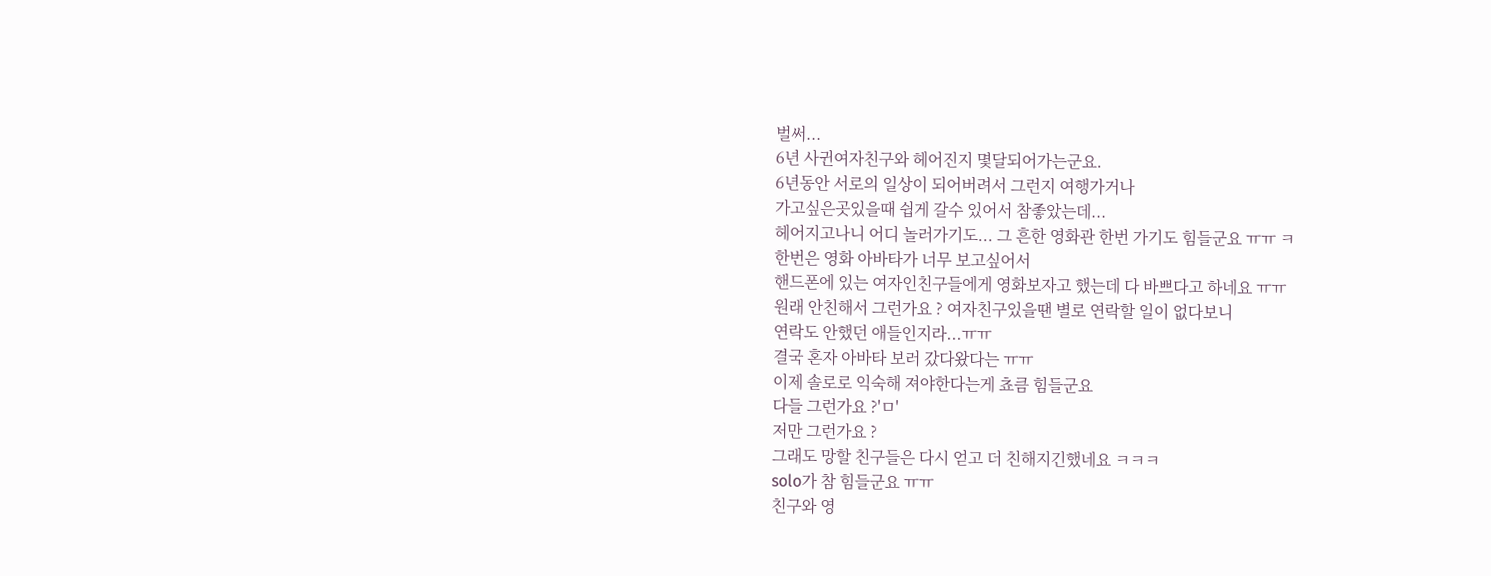벌써...
6년 사귄여자친구와 헤어진지 몇달되어가는군요.
6년동안 서로의 일상이 되어버려서 그런지 여행가거나
가고싶은곳있을때 쉽게 갈수 있어서 참좋았는데...
헤어지고나니 어디 놀러가기도... 그 흔한 영화관 한번 가기도 힘들군요 ㅠㅠ ㅋ
한번은 영화 아바타가 너무 보고싶어서
핸드폰에 있는 여자인친구들에게 영화보자고 했는데 다 바쁘다고 하네요 ㅠㅠ
원래 안친해서 그런가요 ? 여자친구있을땐 별로 연락할 일이 없다보니
연락도 안했던 애들인지라...ㅠㅠ
결국 혼자 아바타 보러 갔다왔다는 ㅠㅠ
이제 솔로로 익숙해 져야한다는게 쵸큼 힘들군요
다들 그런가요 ?'ㅁ'
저만 그런가요 ?
그래도 망할 친구들은 다시 얻고 더 친해지긴했네요 ㅋㅋㅋ
solo가 참 힘들군요 ㅠㅠ
친구와 영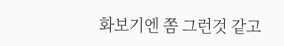화보기엔 쫌 그런것 같고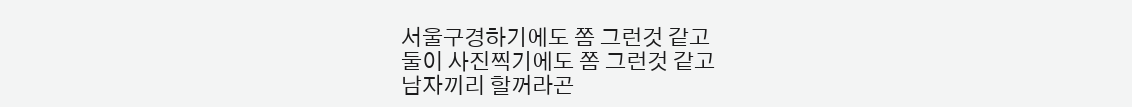서울구경하기에도 쫌 그런것 같고
둘이 사진찍기에도 쫌 그런것 같고
남자끼리 할꺼라곤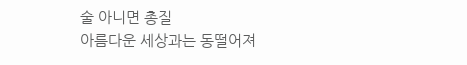술 아니면 총질
아름다운 세상과는 동떨어져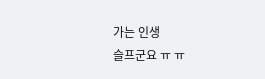가는 인생
슬프군요 ㅠ ㅠ